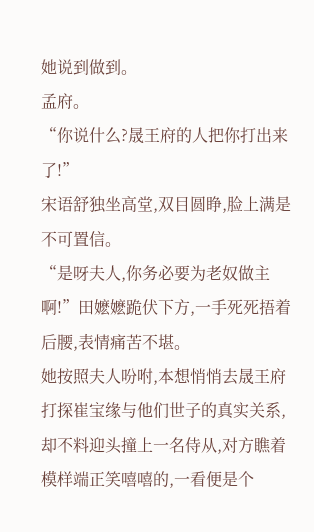她说到做到。
孟府。
“你说什么?晟王府的人把你打出来了!”
宋语舒独坐高堂,双目圆睁,脸上满是不可置信。
“是呀夫人,你务必要为老奴做主啊!”田嬷嬷跪伏下方,一手死死捂着后腰,表情痛苦不堪。
她按照夫人吩咐,本想悄悄去晟王府打探崔宝缘与他们世子的真实关系,却不料迎头撞上一名侍从,对方瞧着模样端正笑嘻嘻的,一看便是个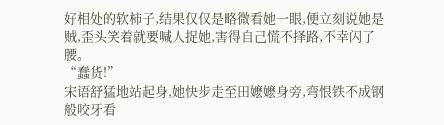好相处的软柿子,结果仅仅是略微看她一眼,便立刻说她是贼,歪头笑着就要喊人捉她,害得自己慌不择路,不幸闪了腰。
“蠢货!”
宋语舒猛地站起身,她快步走至田嬷嬷身旁,弯恨铁不成钢般咬牙看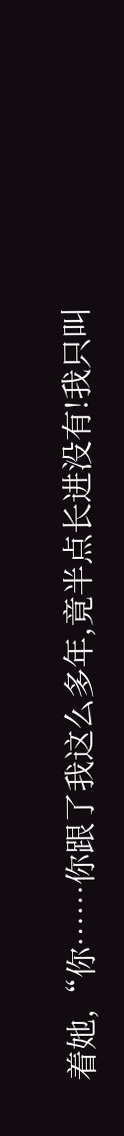着她,“你……你跟了我这么多年,竟半点长进没有!我只叫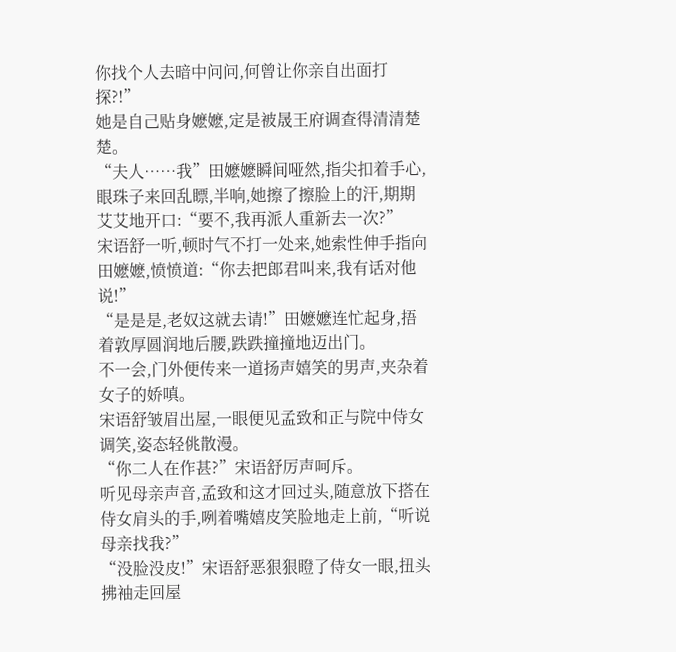你找个人去暗中问问,何曾让你亲自出面打探?!”
她是自己贴身嬷嬷,定是被晟王府调查得清清楚楚。
“夫人……我”田嬷嬷瞬间哑然,指尖扣着手心,眼珠子来回乱瞟,半响,她擦了擦脸上的汗,期期艾艾地开口:“要不,我再派人重新去一次?”
宋语舒一听,顿时气不打一处来,她索性伸手指向田嬷嬷,愤愤道:“你去把郎君叫来,我有话对他说!”
“是是是,老奴这就去请!”田嬷嬷连忙起身,捂着敦厚圆润地后腰,跌跌撞撞地迈出门。
不一会,门外便传来一道扬声嬉笑的男声,夹杂着女子的娇嗔。
宋语舒皱眉出屋,一眼便见孟致和正与院中侍女调笑,姿态轻佻散漫。
“你二人在作甚?”宋语舒厉声呵斥。
听见母亲声音,孟致和这才回过头,随意放下搭在侍女肩头的手,咧着嘴嬉皮笑脸地走上前,“听说母亲找我?”
“没脸没皮!”宋语舒恶狠狠瞪了侍女一眼,扭头拂袖走回屋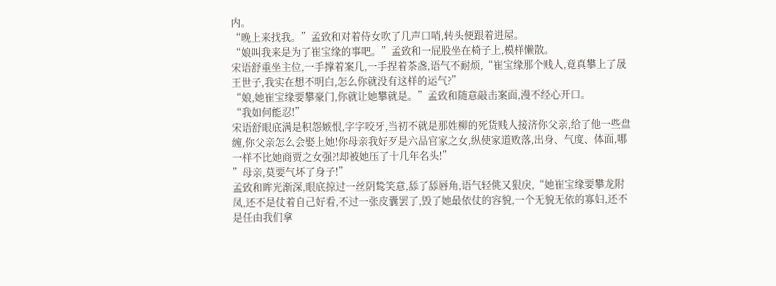内。
“晚上来找我。”孟致和对着侍女吹了几声口哨,转头便跟着进屋。
“娘叫我来是为了崔宝缘的事吧。”孟致和一屁股坐在椅子上,模样懒散。
宋语舒重坐主位,一手撑着案几,一手捏着茶盏,语气不耐烦,“崔宝缘那个贱人,竟真攀上了晟王世子,我实在想不明白,怎么你就没有这样的运气?”
“娘,她崔宝缘要攀豪门,你就让她攀就是。”孟致和随意敲击案面,漫不经心开口。
“我如何能忍!”
宋语舒眼底满是积怨嫉恨,字字咬牙,当初不就是那姓柳的死货贱人接济你父亲,给了他一些盘缠,你父亲怎么会娶上她!你母亲我好歹是六品官家之女,纵使家道败落,出身、气度、体面,哪一样不比她商贾之女强?!却被她压了十几年名头!”
”母亲,莫要气坏了身子!”
孟致和眸光渐深,眼底掠过一丝阴鸷笑意,舔了舔唇角,语气轻佻又狠戾,“她崔宝缘要攀龙附凤,还不是仗着自己好看,不过一张皮囊罢了,毁了她最依仗的容貌,一个无貌无依的寡妇,还不是任由我们拿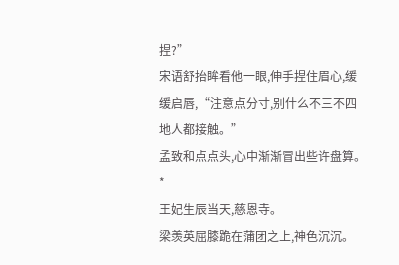捏?”
宋语舒抬眸看他一眼,伸手捏住眉心,缓缓启唇,“注意点分寸,别什么不三不四地人都接触。”
孟致和点点头,心中渐渐冒出些许盘算。
*
王妃生辰当天,慈恩寺。
梁羡英屈膝跪在蒲团之上,神色沉沉。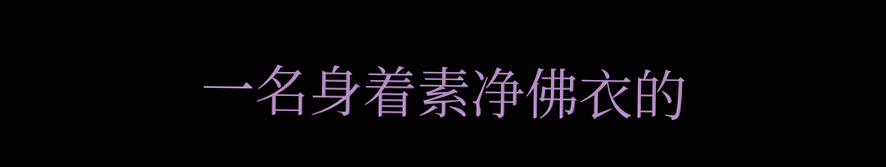一名身着素净佛衣的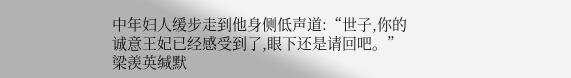中年妇人缓步走到他身侧低声道:“世子,你的诚意王妃已经感受到了,眼下还是请回吧。”
梁羡英缄默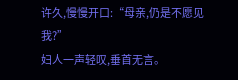许久,慢慢开口:“母亲,仍是不愿见我?”
妇人一声轻叹,垂首无言。